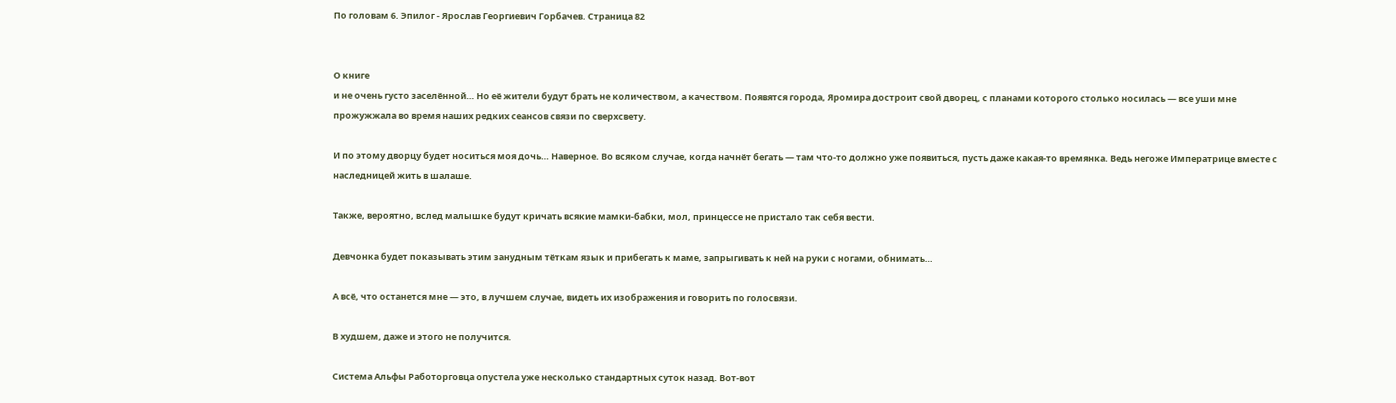По головам 6. Эпилог - Ярослав Георгиевич Горбачев. Страница 82


О книге
и не очень густо заселённой… Но её жители будут брать не количеством, а качеством. Появятся города, Яромира достроит свой дворец, с планами которого столько носилась — все уши мне прожужжала во время наших редких сеансов связи по сверхсвету.

И по этому дворцу будет носиться моя дочь… Наверное. Во всяком случае, когда начнёт бегать — там что-то должно уже появиться, пусть даже какая-то времянка. Ведь негоже Императрице вместе с наследницей жить в шалаше.

Также, вероятно, вслед малышке будут кричать всякие мамки-бабки, мол, принцессе не пристало так себя вести.

Девчонка будет показывать этим занудным тёткам язык и прибегать к маме, запрыгивать к ней на руки с ногами, обнимать…

А всё, что останется мне — это, в лучшем случае, видеть их изображения и говорить по голосвязи.

В худшем, даже и этого не получится.

Система Альфы Работорговца опустела уже несколько стандартных суток назад. Вот-вот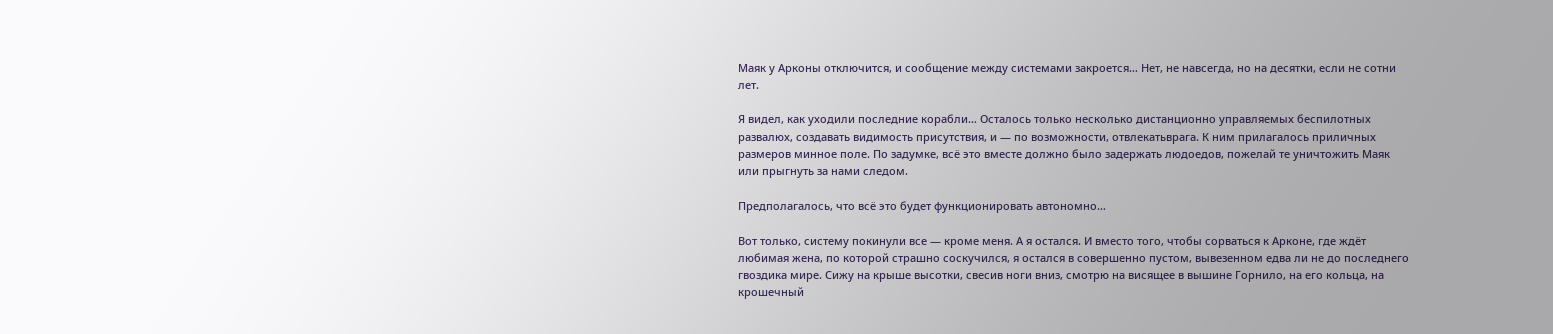Маяк у Арконы отключится, и сообщение между системами закроется… Нет, не навсегда, но на десятки, если не сотни лет.

Я видел, как уходили последние корабли… Осталось только несколько дистанционно управляемых беспилотных развалюх, создавать видимость присутствия, и — по возможности, отвлекатьврага. К ним прилагалось приличных размеров минное поле. По задумке, всё это вместе должно было задержать людоедов, пожелай те уничтожить Маяк или прыгнуть за нами следом.

Предполагалось, что всё это будет функционировать автономно…

Вот только, систему покинули все — кроме меня. А я остался. И вместо того, чтобы сорваться к Арконе, где ждёт любимая жена, по которой страшно соскучился, я остался в совершенно пустом, вывезенном едва ли не до последнего гвоздика мире. Сижу на крыше высотки, свесив ноги вниз, смотрю на висящее в вышине Горнило, на его кольца, на крошечный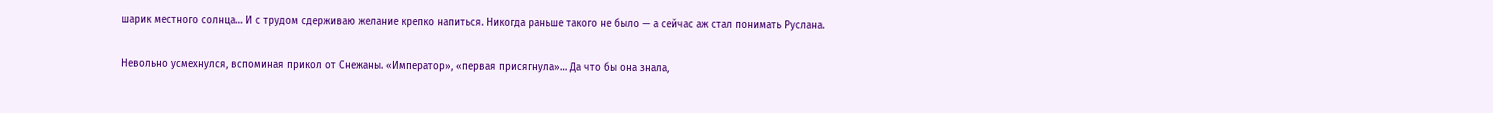шарик местного солнца… И с трудом сдерживаю желание крепко напиться. Никогда раньше такого не было — а сейчас аж стал понимать Руслана.

Невольно усмехнулся, вспоминая прикол от Снежаны. «Император», «первая присягнула»… Да что бы она знала,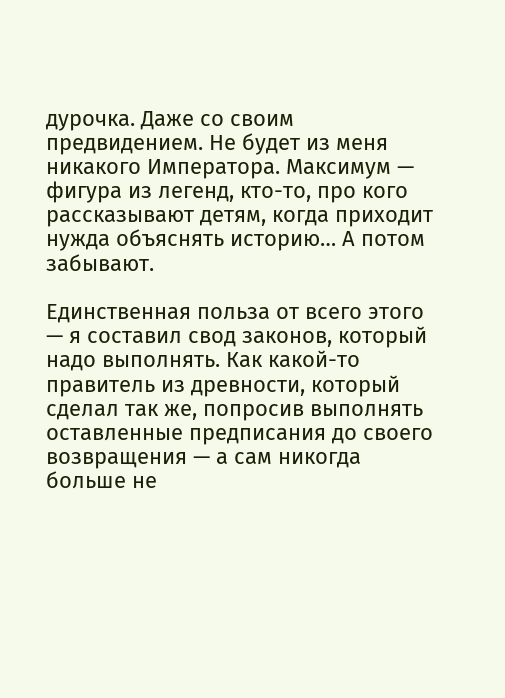дурочка. Даже со своим предвидением. Не будет из меня никакого Императора. Максимум — фигура из легенд, кто-то, про кого рассказывают детям, когда приходит нужда объяснять историю… А потом забывают.

Единственная польза от всего этого — я составил свод законов, который надо выполнять. Как какой-то правитель из древности, который сделал так же, попросив выполнять оставленные предписания до своего возвращения — а сам никогда больше не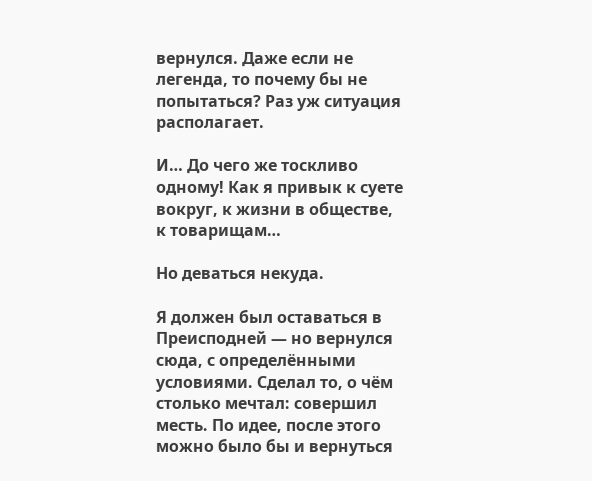вернулся. Даже если не легенда, то почему бы не попытаться? Раз уж ситуация располагает.

И… До чего же тоскливо одному! Как я привык к суете вокруг, к жизни в обществе, к товарищам…

Но деваться некуда.

Я должен был оставаться в Преисподней — но вернулся сюда, с определёнными условиями. Сделал то, о чём столько мечтал: совершил месть. По идее, после этого можно было бы и вернуться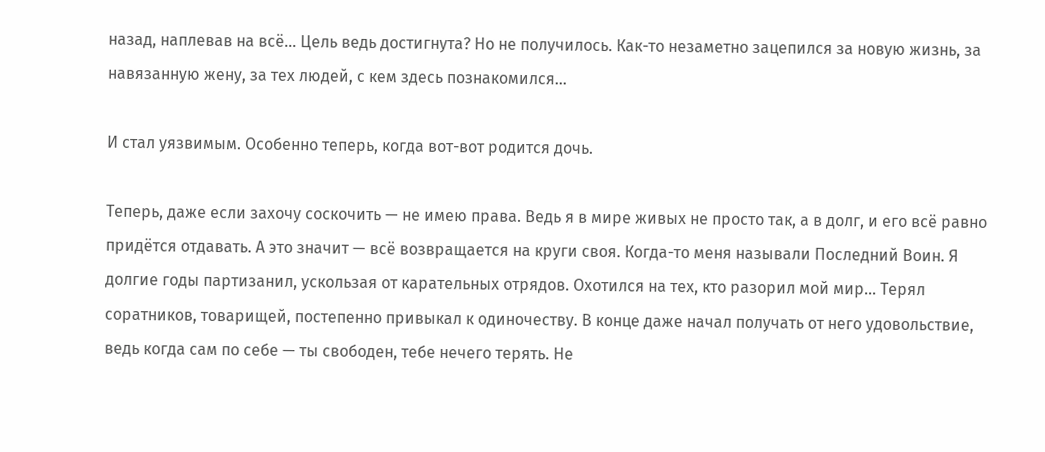назад, наплевав на всё… Цель ведь достигнута? Но не получилось. Как-то незаметно зацепился за новую жизнь, за навязанную жену, за тех людей, с кем здесь познакомился…

И стал уязвимым. Особенно теперь, когда вот-вот родится дочь.

Теперь, даже если захочу соскочить — не имею права. Ведь я в мире живых не просто так, а в долг, и его всё равно придётся отдавать. А это значит — всё возвращается на круги своя. Когда-то меня называли Последний Воин. Я долгие годы партизанил, ускользая от карательных отрядов. Охотился на тех, кто разорил мой мир… Терял соратников, товарищей, постепенно привыкал к одиночеству. В конце даже начал получать от него удовольствие, ведь когда сам по себе — ты свободен, тебе нечего терять. Не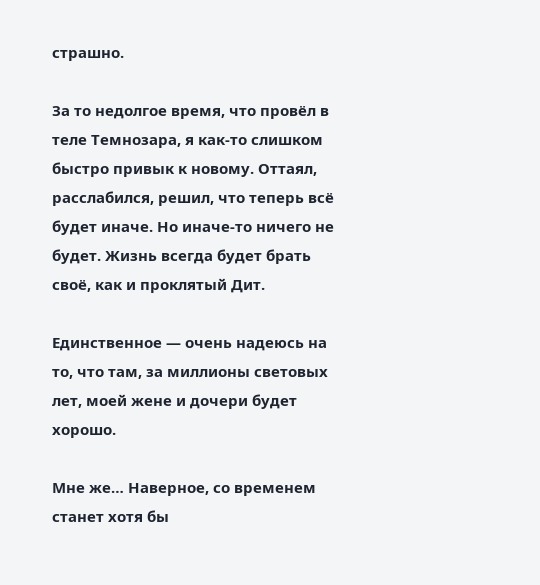страшно.

За то недолгое время, что провёл в теле Темнозара, я как-то слишком быстро привык к новому. Оттаял, расслабился, решил, что теперь всё будет иначе. Но иначе-то ничего не будет. Жизнь всегда будет брать своё, как и проклятый Дит.

Единственное — очень надеюсь на то, что там, за миллионы световых лет, моей жене и дочери будет хорошо.

Мне же… Наверное, со временем станет хотя бы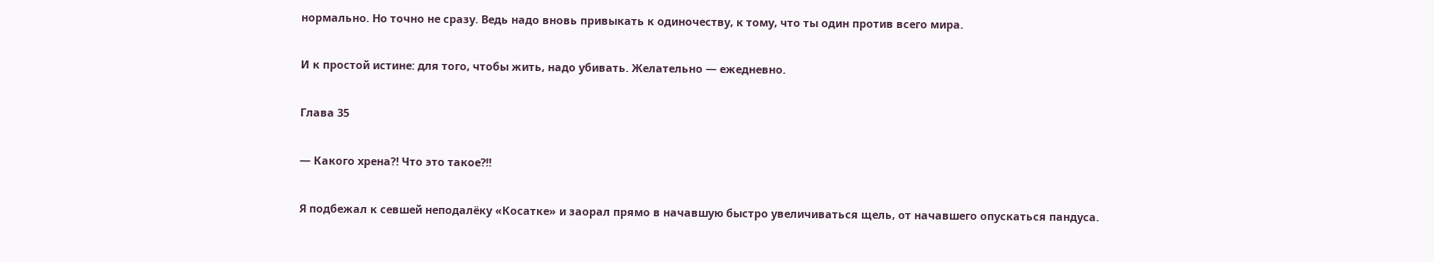нормально. Но точно не сразу. Ведь надо вновь привыкать к одиночеству, к тому, что ты один против всего мира.

И к простой истине: для того, чтобы жить, надо убивать. Желательно — ежедневно.

Глава 35

— Какого хрена⁈ Что это такое?!!

Я подбежал к севшей неподалёку «Косатке» и заорал прямо в начавшую быстро увеличиваться щель, от начавшего опускаться пандуса.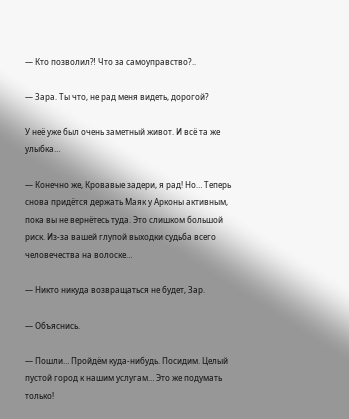— Кто позволил⁈ Что за самоуправство?..

— Зара. Ты что, не рад меня видеть, дорогой?

У неё уже был очень заметный живот. И всё та же улыбка…

— Конечно же, Кровавые задери, я рад! Но… Теперь снова придётся держать Маяк у Арконы активным, пока вы не вернётесь туда. Это слишком большой риск. Из-за вашей глупой выходки судьба всего человечества на волоске…

— Никто никуда возвращаться не будет, Зар.

— Объяснись.

— Пошли… Пройдём куда-нибудь. Посидим. Целый пустой город к нашим услугам… Это же подумать только!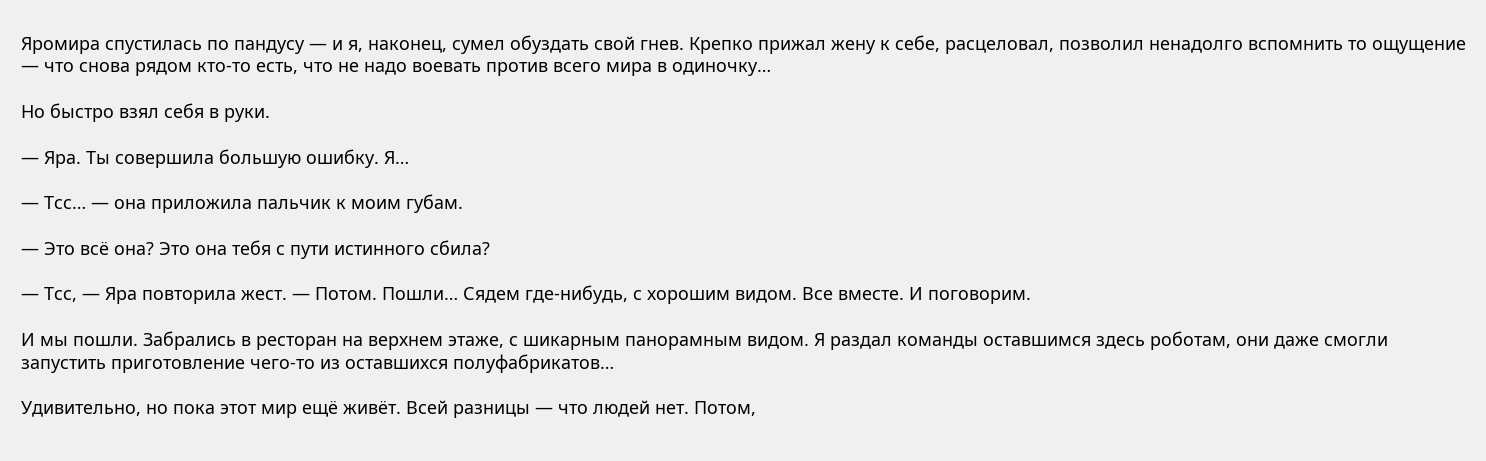Яромира спустилась по пандусу — и я, наконец, сумел обуздать свой гнев. Крепко прижал жену к себе, расцеловал, позволил ненадолго вспомнить то ощущение — что снова рядом кто-то есть, что не надо воевать против всего мира в одиночку…

Но быстро взял себя в руки.

— Яра. Ты совершила большую ошибку. Я…

— Тсс… — она приложила пальчик к моим губам.

— Это всё она? Это она тебя с пути истинного сбила?

— Тсс, — Яра повторила жест. — Потом. Пошли… Сядем где-нибудь, с хорошим видом. Все вместе. И поговорим.

И мы пошли. Забрались в ресторан на верхнем этаже, с шикарным панорамным видом. Я раздал команды оставшимся здесь роботам, они даже смогли запустить приготовление чего-то из оставшихся полуфабрикатов…

Удивительно, но пока этот мир ещё живёт. Всей разницы — что людей нет. Потом,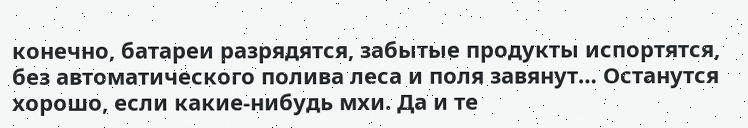конечно, батареи разрядятся, забытые продукты испортятся, без автоматического полива леса и поля завянут… Останутся хорошо, если какие-нибудь мхи. Да и те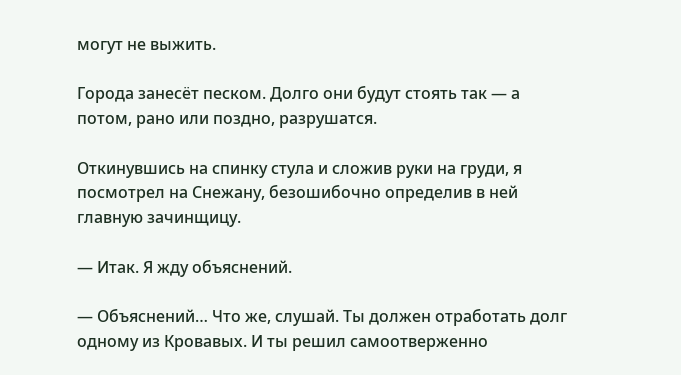могут не выжить.

Города занесёт песком. Долго они будут стоять так — а потом, рано или поздно, разрушатся.

Откинувшись на спинку стула и сложив руки на груди, я посмотрел на Снежану, безошибочно определив в ней главную зачинщицу.

— Итак. Я жду объяснений.

— Объяснений… Что же, слушай. Ты должен отработать долг одному из Кровавых. И ты решил самоотверженно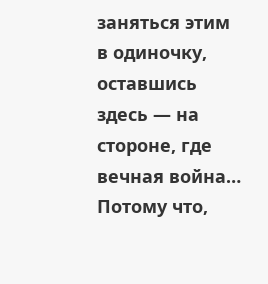заняться этим в одиночку, оставшись здесь — на стороне, где вечная война… Потому что,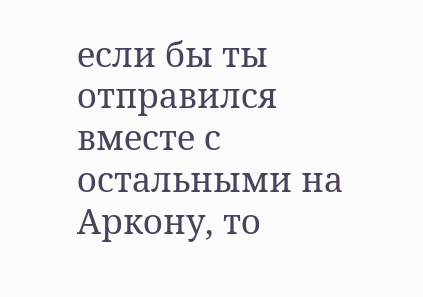если бы ты отправился вместе с остальными на Аркону, то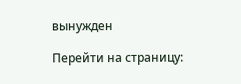вынужден

Перейти на страницу: